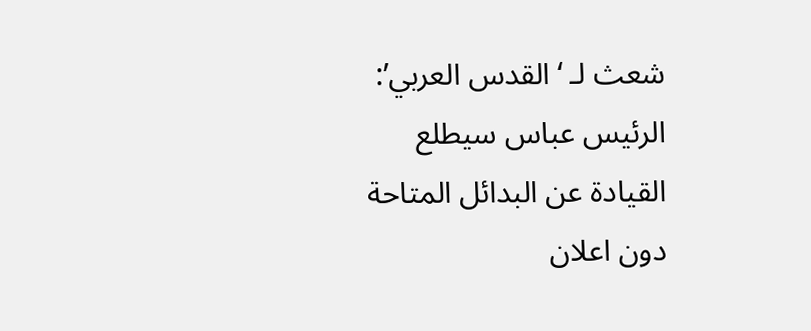شعث لـ ‘القدس العربي’: الرئيس عباس سيطلع القيادة عن البدائل المتاحة دون اعلان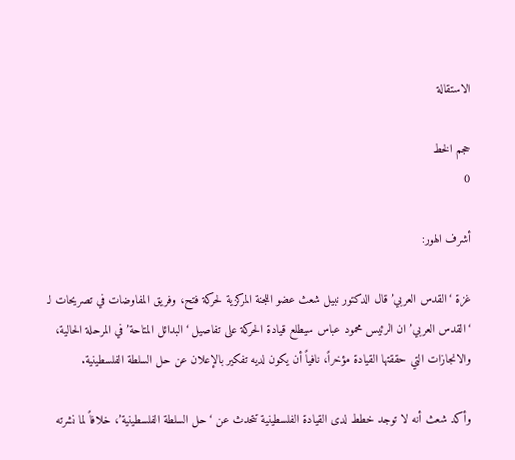الاستقالة

حجم الخط
0

أشرف الهور:

غزة ‘القدس العربي’ قال الدكتور نبيل شعث عضو اللجنة المركزية لحركة فتح، وفريق المفاوضات في تصريحات لـ ‘القدس العربي’ ان الرئيس محمود عباس سيطلع قيادة الحركة على تفاصيل ‘البدائل المتاحة’ في المرحلة الحالية، والانجازات التي حققتها القيادة مؤخراً، نافياً أن يكون لديه تفكير بالإعلان عن حل السلطة الفلسطينية.

وأكد شعث أنه لا توجد خطط لدى القيادة الفلسطينية تتحدث عن ‘حل السلطة الفلسطينية’، خلافاً لما نشرته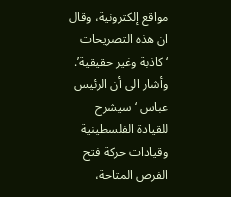مواقع إلكترونية، وقال ان هذه التصريحات ‘كاذبة وغير حقيقية’. وأشار الى أن الرئيس عباس ‘سيشرح للقيادة الفلسطينية وقيادات حركة فتح الفرص المتاحة،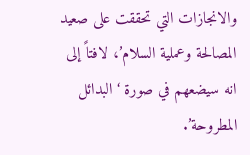والانجازات التي تحققت على صعيد المصالحة وعملية السلام’، لافتاً إلى انه سيضعهم في صورة ‘البدائل المطروحة’.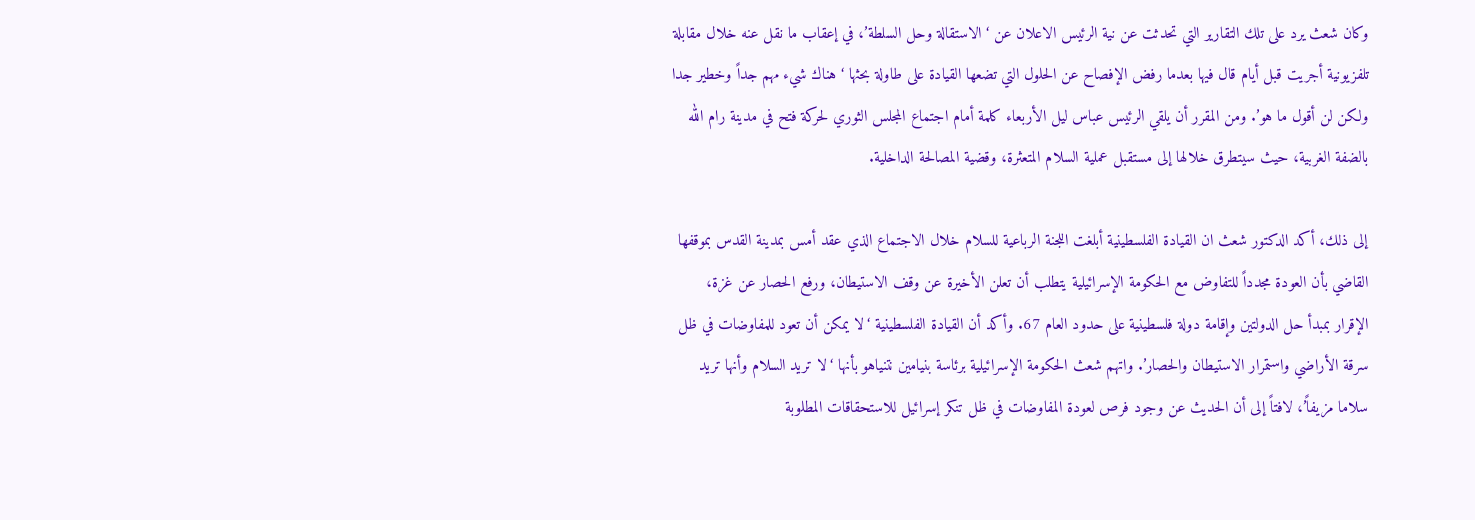وكان شعث يرد على تلك التقارير التي تحدثت عن نية الرئيس الاعلان عن ‘الاستقالة وحل السلطة’، في إعقاب ما نقل عنه خلال مقابلة تلفزيونية أجريت قبل أيام قال فيها بعدما رفض الإفصاح عن الحلول التي تضعها القيادة على طاولة بحثها ‘هناك شيء مهم جداً وخطير جدا ولكن لن أقول ما هو’. ومن المقرر أن يلقي الرئيس عباس ليل الأربعاء كلمة أمام اجتماع المجلس الثوري لحركة فتح في مدينة رام الله بالضفة الغربية، حيث سيتطرق خلالها إلى مستقبل عملية السلام المتعثرة، وقضية المصالحة الداخلية.

إلى ذلك، أكد الدكتور شعث ان القيادة الفلسطينية أبلغت اللجنة الرباعية للسلام خلال الاجتماع الذي عقد أمس بمدينة القدس بموقفها القاضي بأن العودة مجدداً للتفاوض مع الحكومة الإسرائيلية يتطلب أن تعلن الأخيرة عن وقف الاستيطان، ورفع الحصار عن غزة، الإقرار بمبدأ حل الدولتين وإقامة دولة فلسطينية على حدود العام 67. وأكد أن القيادة الفلسطينية ‘لا يمكن أن تعود للمفاوضات في ظل سرقة الأراضي واستمرار الاستيطان والحصار’. واتهم شعث الحكومة الإسرائيلية برئاسة بنيامين نتنياهو بأنها ‘لا تريد السلام وأنها تريد سلاما مزيفاً’، لافتاً إلى أن الحديث عن وجود فرص لعودة المفاوضات في ظل تنكر إسرائيل للاستحقاقات المطلوبة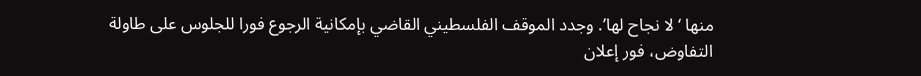منها ‘لا نجاح لها’. وجدد الموقف الفلسطيني القاضي بإمكانية الرجوع فورا للجلوس على طاولة التفاوض، فور إعلان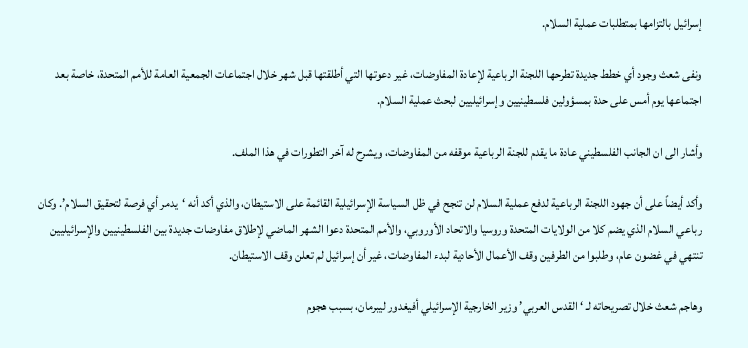إسرائيل بالتزامها بمتطلبات عملية السلام.

ونفى شعث وجود أي خطط جديدة تطرحها اللجنة الرباعية لإعادة المفاوضات، غير دعوتها التي أطلقتها قبل شهر خلال اجتماعات الجمعية العامة للأمم المتحدة، خاصة بعد اجتماعها يوم أمس على حدة بمسؤولين فلسطينيين وإسرائيليين لبحث عملية السلام.

وأشار الى ان الجانب الفلسطيني عادة ما يقدم للجنة الرباعية موقفه من المفاوضات، ويشرح له آخر التطورات في هذا الملف.

وأكد أيضاً على أن جهود اللجنة الرباعية لدفع عملية السلام لن تنجح في ظل السياسة الإسرائيلية القائمة على الاستيطان، والذي أكد أنه ‘يدمر أي فرصة لتحقيق السلام’. وكان رباعي السلام الذي يضم كلا من الولايات المتحدة وروسيا والاتحاد الأوروبي، والأمم المتحدة دعوا الشهر الماضي لإطلاق مفاوضات جديدة بين الفلسطينيين والإسرائيليين تنتهي في غضون عام، وطلبوا من الطرفين وقف الأعمال الأحادية لبدء المفاوضات، غير أن إسرائيل لم تعلن وقف الاستيطان.

وهاجم شعث خلال تصريحاته لـ ‘القدس العربي’ وزير الخارجية الإسرائيلي أفيغدور ليبرمان، بسبب هجوم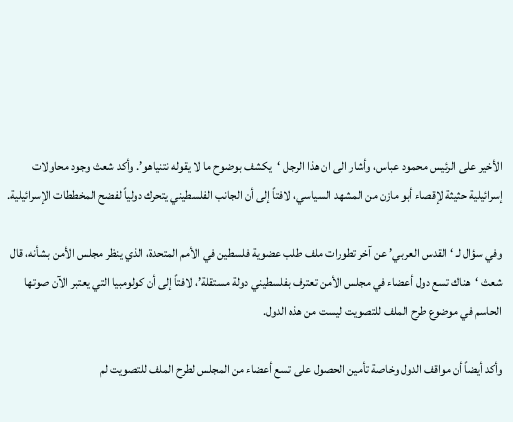الأخير على الرئيس محمود عباس، وأشار الى ان هذا الرجل ‘يكشف بوضوح ما لا يقوله نتنياهو’. وأكد شعث وجود محاولات إسرائيلية حثيثة لإقصاء أبو مازن من المشهد السياسي، لافتاً إلى أن الجانب الفلسطيني يتحرك دولياً لفضح المخططات الإسرائيلية.

وفي سؤال لـ ‘القدس العربي’ عن آخر تطورات ملف طلب عضوية فلسطين في الأمم المتحدة، الذي ينظر مجلس الأمن بشأنه، قال شعث ‘هناك تسع دول أعضاء في مجلس الأمن تعترف بفلسطيني دولة مستقلة’، لافتاً إلى أن كولومبيا التي يعتبر الآن صوتها الحاسم في موضوع طرح الملف للتصويت ليست من هذه الدول.

وأكد أيضاً أن مواقف الدول وخاصة تأمين الحصول على تسع أعضاء من المجلس لطرح الملف للتصويت لم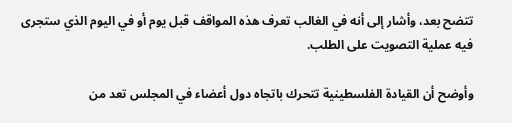تتضح بعد، وأشار إلى أنه في الغالب تعرف هذه المواقف قبل يوم أو في اليوم الذي ستجرى فيه عملية التصويت على الطلب.

وأوضح أن القيادة الفلسطينية تتحرك باتجاه دول أعضاء في المجلس تعد من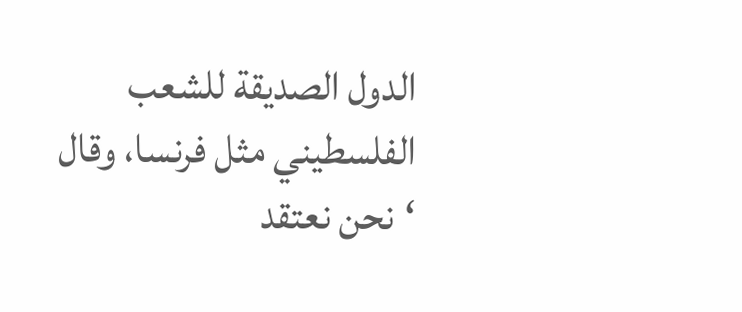الدول الصديقة للشعب الفلسطيني مثل فرنسا، وقال ‘نحن نعتقد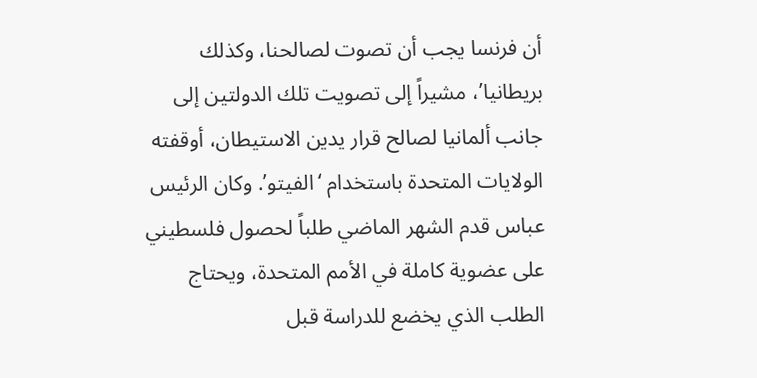أن فرنسا يجب أن تصوت لصالحنا، وكذلك بريطانيا’، مشيراً إلى تصويت تلك الدولتين إلى جانب ألمانيا لصالح قرار يدين الاستيطان، أوقفته الولايات المتحدة باستخدام ‘الفيتو’. وكان الرئيس عباس قدم الشهر الماضي طلباً لحصول فلسطيني على عضوية كاملة في الأمم المتحدة، ويحتاج الطلب الذي يخضع للدراسة قبل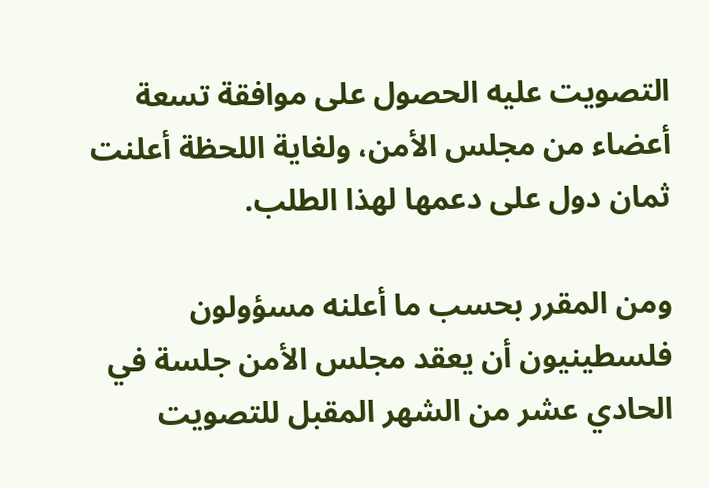التصويت عليه الحصول على موافقة تسعة أعضاء من مجلس الأمن، ولغاية اللحظة أعلنت ثمان دول على دعمها لهذا الطلب.

ومن المقرر بحسب ما أعلنه مسؤولون فلسطينيون أن يعقد مجلس الأمن جلسة في الحادي عشر من الشهر المقبل للتصويت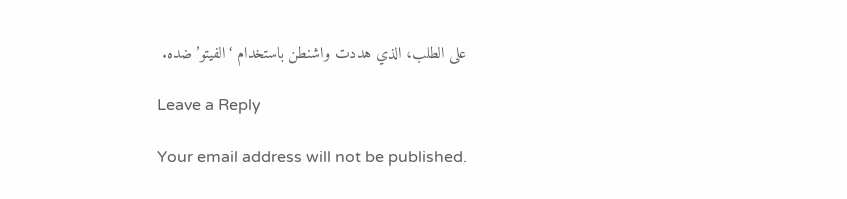على الطلب، الذي هددت واشنطن باستخدام ‘الفيتو’ ضده.

Leave a Reply

Your email address will not be published.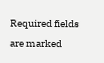Required fields are marked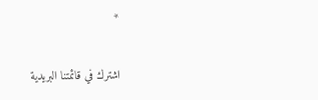*

اشترك في قائمتنا البريدية